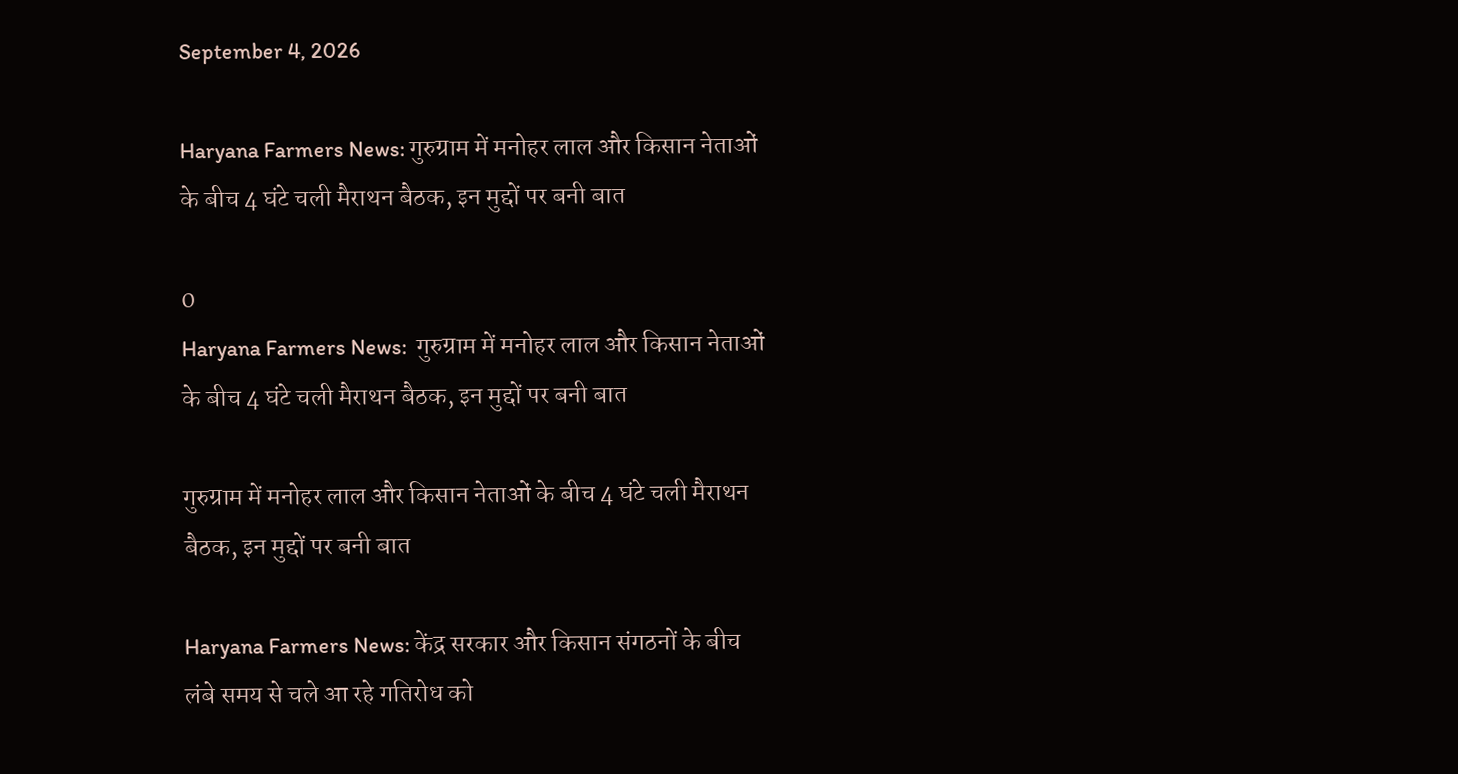September 4, 2026

Haryana Farmers News: गुरुग्राम में मनोहर लाल और किसान नेताओं के बीच 4 घंटे चली मैराथन बैठक, इन मुद्दों पर बनी बात

0
Haryana Farmers News:  गुरुग्राम में मनोहर लाल और किसान नेताओं के बीच 4 घंटे चली मैराथन बैठक, इन मुद्दों पर बनी बात

गुरुग्राम में मनोहर लाल और किसान नेताओं के बीच 4 घंटे चली मैराथन बैठक, इन मुद्दों पर बनी बात

Haryana Farmers News: केंद्र सरकार और किसान संगठनों के बीच लंबे समय से चले आ रहे गतिरोध को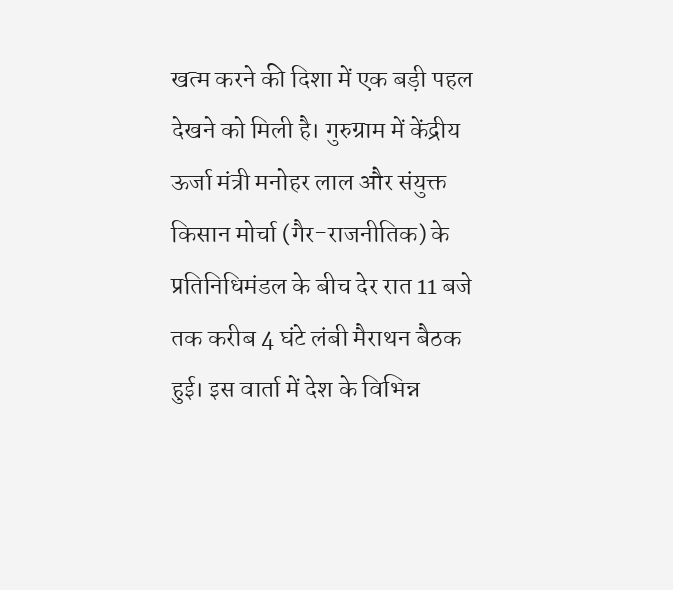खत्म करने की दिशा में एक बड़ी पहल देखने को मिली है। गुरुग्राम में केंद्रीय ऊर्जा मंत्री मनोहर लाल और संयुक्त किसान मोर्चा (गैर-राजनीतिक) के प्रतिनिधिमंडल के बीच देर रात 11 बजे तक करीब 4 घंटे लंबी मैराथन बैठक हुई। इस वार्ता में देश के विभिन्न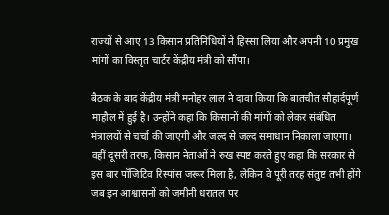राज्यों से आए 13 किसान प्रतिनिधियों ने हिस्सा लिया और अपनी 10 प्रमुख मांगों का विस्तृत चार्टर केंद्रीय मंत्री को सौंपा।

बैठक के बाद केंद्रीय मंत्री मनोहर लाल ने दावा किया कि बातचीत सौहार्दपूर्ण माहौल में हुई है। उन्होंने कहा कि किसानों की मांगों को लेकर संबंधित मंत्रालयों से चर्चा की जाएगी और जल्द से जल्द समाधान निकाला जाएगा। वहीं दूसरी तरफ, किसान नेताओं ने रुख स्पष्ट करते हुए कहा कि सरकार से इस बार पॉजिटिव रिस्पांस जरूर मिला है, लेकिन वे पूरी तरह संतुष्ट तभी होंगे जब इन आश्वासनों को जमीनी धरातल पर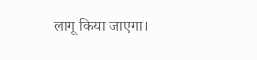लागू किया जाएगा।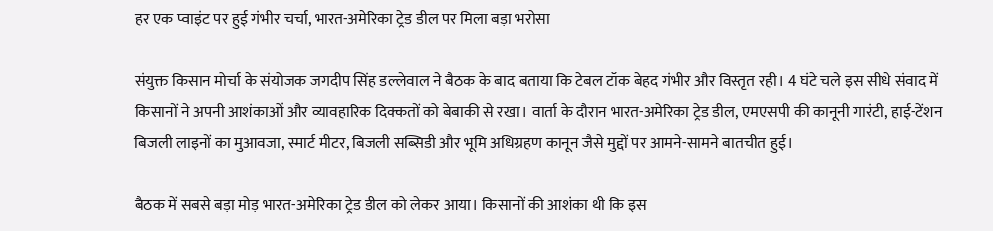हर एक प्वाइंट पर हुई गंभीर चर्चा, भारत-अमेरिका ट्रेड डील पर मिला बड़ा भरोसा

संयुक्त किसान मोर्चा के संयोजक जगदीप सिंह डल्लेवाल ने बैठक के बाद बताया कि टेबल टॉक बेहद गंभीर और विस्तृत रही। 4 घंटे चले इस सीधे संवाद में किसानों ने अपनी आशंकाओं और व्यावहारिक दिक्कतों को बेबाकी से रखा। वार्ता के दौरान भारत-अमेरिका ट्रेड डील, एमएसपी की कानूनी गारंटी, हाई-टेंशन बिजली लाइनों का मुआवजा, स्मार्ट मीटर, बिजली सब्सिडी और भूमि अधिग्रहण कानून जैसे मुद्दों पर आमने-सामने बातचीत हुई।

बैठक में सबसे बड़ा मोड़ भारत-अमेरिका ट्रेड डील को लेकर आया। किसानों की आशंका थी कि इस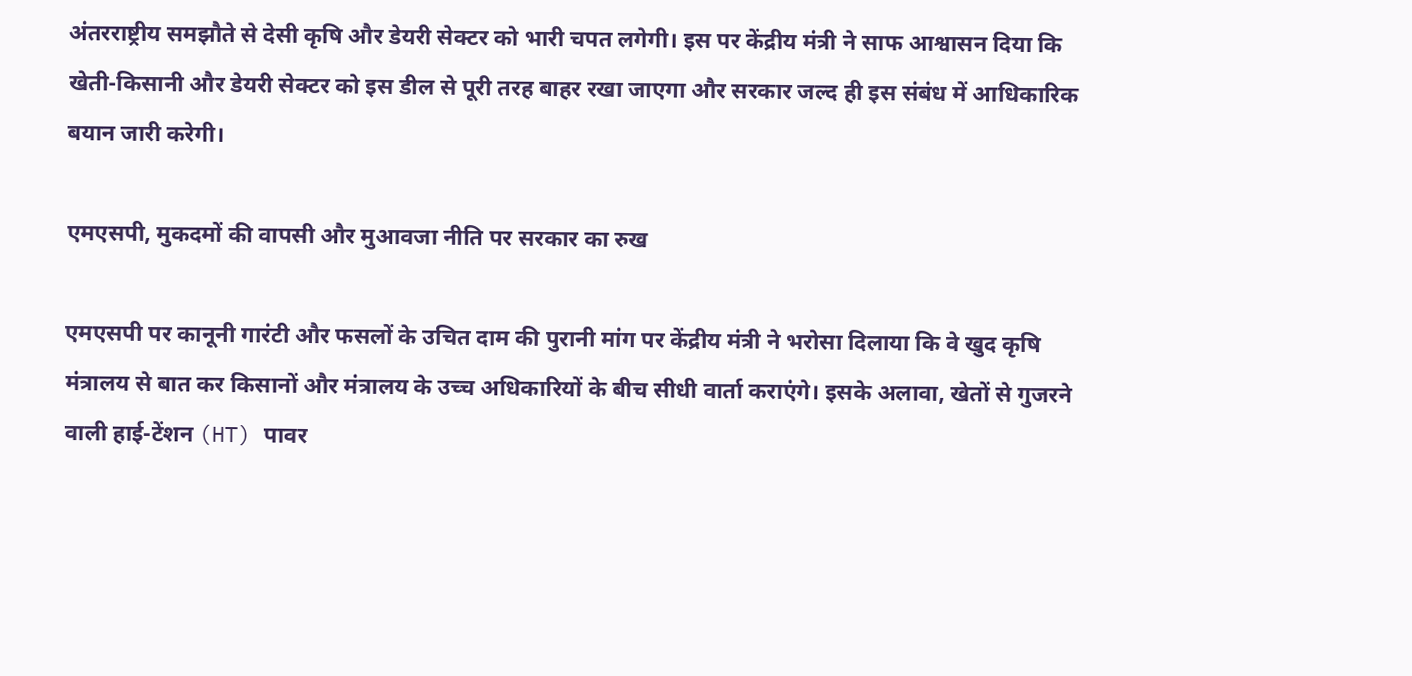अंतरराष्ट्रीय समझौते से देसी कृषि और डेयरी सेक्टर को भारी चपत लगेगी। इस पर केंद्रीय मंत्री ने साफ आश्वासन दिया कि खेती-किसानी और डेयरी सेक्टर को इस डील से पूरी तरह बाहर रखा जाएगा और सरकार जल्द ही इस संबंध में आधिकारिक बयान जारी करेगी।

एमएसपी, मुकदमों की वापसी और मुआवजा नीति पर सरकार का रुख

एमएसपी पर कानूनी गारंटी और फसलों के उचित दाम की पुरानी मांग पर केंद्रीय मंत्री ने भरोसा दिलाया कि वे खुद कृषि मंत्रालय से बात कर किसानों और मंत्रालय के उच्च अधिकारियों के बीच सीधी वार्ता कराएंगे। इसके अलावा, खेतों से गुजरने वाली हाई-टेंशन (HT) पावर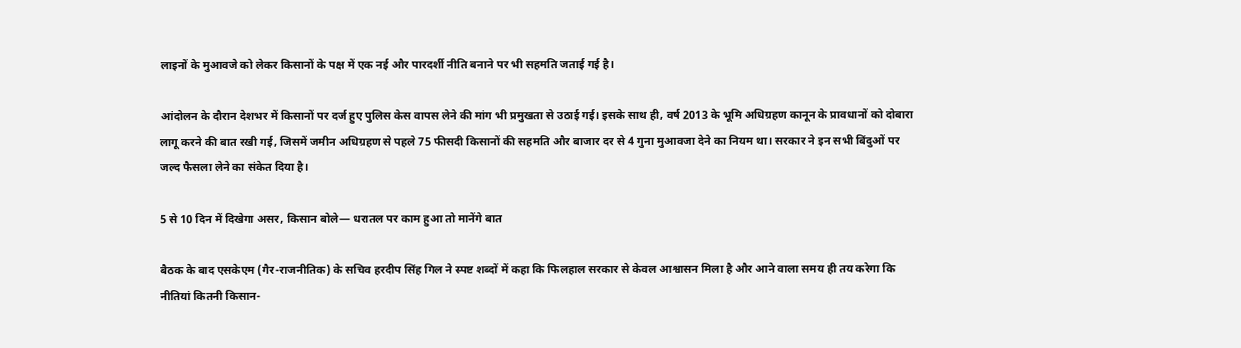लाइनों के मुआवजे को लेकर किसानों के पक्ष में एक नई और पारदर्शी नीति बनाने पर भी सहमति जताई गई है।

आंदोलन के दौरान देशभर में किसानों पर दर्ज हुए पुलिस केस वापस लेने की मांग भी प्रमुखता से उठाई गई। इसके साथ ही, वर्ष 2013 के भूमि अधिग्रहण कानून के प्रावधानों को दोबारा लागू करने की बात रखी गई, जिसमें जमीन अधिग्रहण से पहले 75 फीसदी किसानों की सहमति और बाजार दर से 4 गुना मुआवजा देने का नियम था। सरकार ने इन सभी बिंदुओं पर जल्द फैसला लेने का संकेत दिया है।

5 से 10 दिन में दिखेगा असर, किसान बोले— धरातल पर काम हुआ तो मानेंगे बात

बैठक के बाद एसकेएम (गैर-राजनीतिक) के सचिव हरदीप सिंह गिल ने स्पष्ट शब्दों में कहा कि फिलहाल सरकार से केवल आश्वासन मिला है और आने वाला समय ही तय करेगा कि नीतियां कितनी किसान-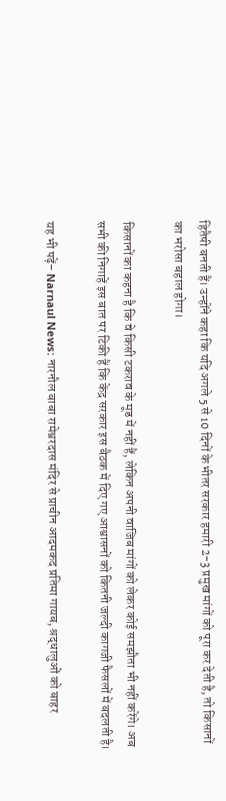हितैषी बनती हैं। उन्होंने कहा कि यदि अगले 5 से 10 दिनों के भीतर सरकार हमारी 2-3 प्रमुख मांगों को पूरा कर देती है, तो किसानों का भरोसा बहाल होगा।

किसानों का कहना है कि वे किसी टकराव के मूड में नहीं हैं, लेकिन अपनी वाजिब मांगों को लेकर कोई समझौता भी नहीं करेंगे। अब सभी की निगाहें इस बात पर टिकी हैं कि केंद्र सरकार इस बैठक में दिए गए आश्वासनों को कितनी जल्दी कागजी फैसलों में बदलती है।

यह भी पढ़ें– Narnaul News: नारनौल बाबा रामेश्वरदास मंदिर से प्राचीन आदमकद प्रतिमा गायब, श्रद्धालुओं को बाहर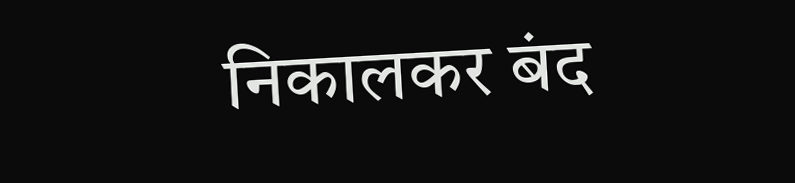निकालकर बंद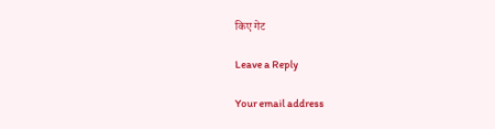किए गेट

Leave a Reply

Your email address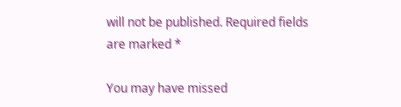will not be published. Required fields are marked *

You may have missed